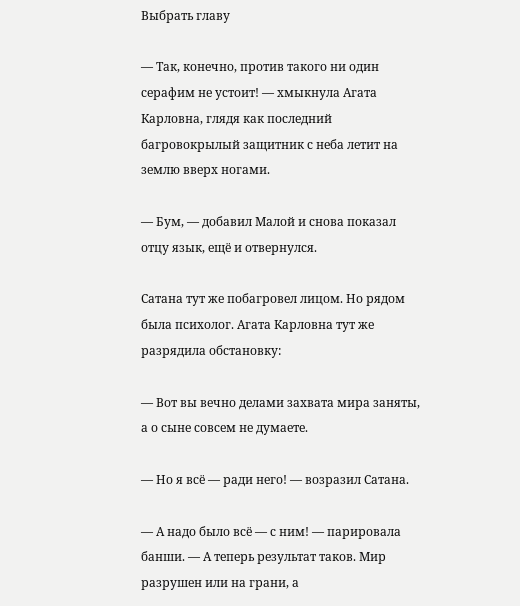Выбрать главу

— Так, конечно, против такого ни один серафим не устоит! — хмыкнула Агата Карловна, глядя как последний багровокрылый защитник с неба летит на землю вверх ногами.

— Бум, — добавил Малой и снова показал отцу язык, ещё и отвернулся.

Сатана тут же побагровел лицом. Но рядом была психолог. Агата Карловна тут же разрядила обстановку:

— Вот вы вечно делами захвата мира заняты, а о сыне совсем не думаете.

— Но я всё — ради него! — возразил Сатана.

— А надо было всё — с ним! — парировала банши. — А теперь результат таков. Мир разрушен или на грани, а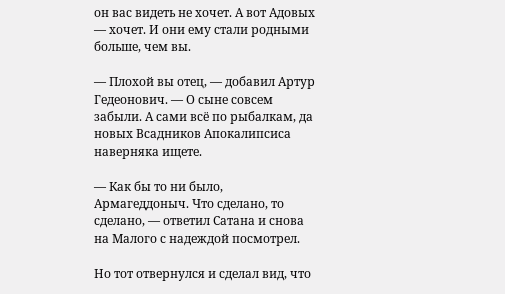он вас видеть не хочет. А вот Адовых — хочет. И они ему стали родными больше, чем вы.

— Плохой вы отец, — добавил Артур Гедеонович. — О сыне совсем забыли. А сами всё по рыбалкам, да новых Всадников Апокалипсиса наверняка ищете.

— Как бы то ни было, Армагеддоныч. Что сделано, то сделано, — ответил Сатана и снова на Малого с надеждой посмотрел.

Но тот отвернулся и сделал вид, что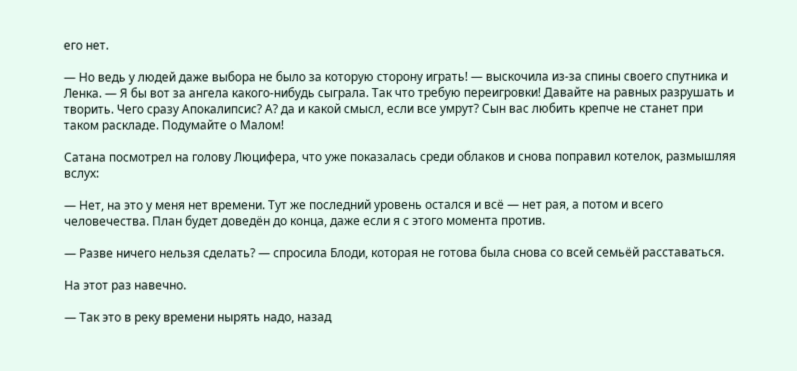его нет.

— Но ведь у людей даже выбора не было за которую сторону играть! — выскочила из-за спины своего спутника и Ленка. — Я бы вот за ангела какого-нибудь сыграла. Так что требую переигровки! Давайте на равных разрушать и творить. Чего сразу Апокалипсис? А? да и какой смысл, если все умрут? Сын вас любить крепче не станет при таком раскладе. Подумайте о Малом!

Сатана посмотрел на голову Люцифера, что уже показалась среди облаков и снова поправил котелок, размышляя вслух:

— Нет, на это у меня нет времени. Тут же последний уровень остался и всё — нет рая, а потом и всего человечества. План будет доведён до конца, даже если я с этого момента против.

— Разве ничего нельзя сделать? — спросила Блоди, которая не готова была снова со всей семьёй расставаться.

На этот раз навечно.

— Так это в реку времени нырять надо, назад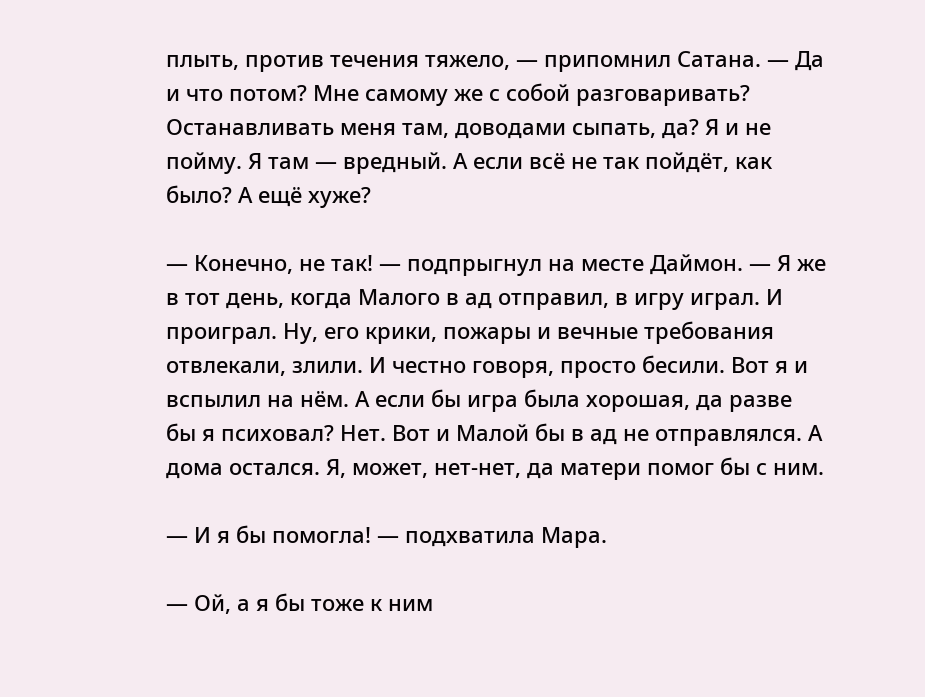плыть, против течения тяжело, — припомнил Сатана. — Да и что потом? Мне самому же с собой разговаривать? Останавливать меня там, доводами сыпать, да? Я и не пойму. Я там — вредный. А если всё не так пойдёт, как было? А ещё хуже?

— Конечно, не так! — подпрыгнул на месте Даймон. — Я же в тот день, когда Малого в ад отправил, в игру играл. И проиграл. Ну, его крики, пожары и вечные требования отвлекали, злили. И честно говоря, просто бесили. Вот я и вспылил на нём. А если бы игра была хорошая, да разве бы я психовал? Нет. Вот и Малой бы в ад не отправлялся. А дома остался. Я, может, нет-нет, да матери помог бы с ним.

— И я бы помогла! — подхватила Мара.

— Ой, а я бы тоже к ним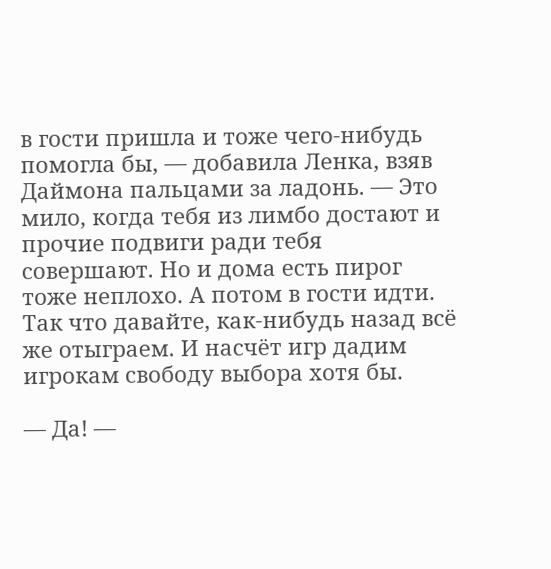в гости пришла и тоже чего-нибудь помогла бы, — добавила Ленка, взяв Даймона пальцами за ладонь. — Это мило, когда тебя из лимбо достают и прочие подвиги ради тебя совершают. Но и дома есть пирог тоже неплохо. А потом в гости идти. Так что давайте, как-нибудь назад всё же отыграем. И насчёт игр дадим игрокам свободу выбора хотя бы.

— Да! —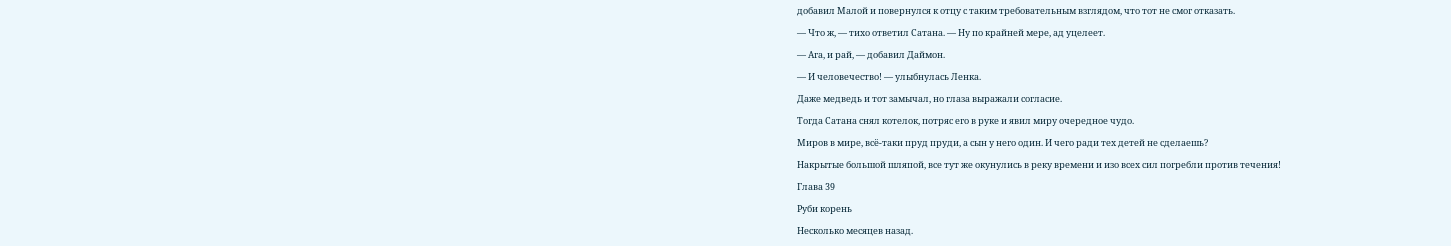добавил Малой и повернулся к отцу с таким требовательным взглядом, что тот не смог отказать.

— Что ж, — тихо ответил Сатана. — Ну по крайней мере, ад уцелеет.

— Ага, и рай, — добавил Даймон.

— И человечество! — улыбнулась Ленка.

Даже медведь и тот замычал, но глаза выражали согласие.

Тогда Сатана снял котелок, потряс его в руке и явил миру очередное чудо.

Миров в мире, всё-таки пруд пруди, а сын у него один. И чего ради тех детей не сделаешь?

Накрытые большой шляпой, все тут же окунулись в реку времени и изо всех сил погребли против течения!

Глава 39

Руби корень

Несколько месяцев назад.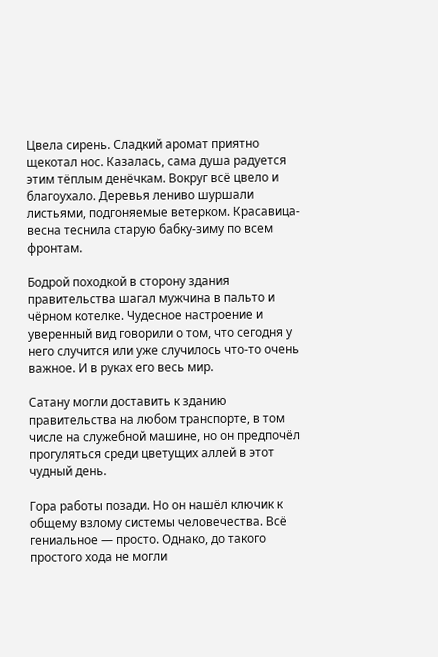Цвела сирень. Сладкий аромат приятно щекотал нос. Казалась, сама душа радуется этим тёплым денёчкам. Вокруг всё цвело и благоухало. Деревья лениво шуршали листьями, подгоняемые ветерком. Красавица-весна теснила старую бабку-зиму по всем фронтам.

Бодрой походкой в сторону здания правительства шагал мужчина в пальто и чёрном котелке. Чудесное настроение и уверенный вид говорили о том, что сегодня у него случится или уже случилось что-то очень важное. И в руках его весь мир.

Сатану могли доставить к зданию правительства на любом транспорте, в том числе на служебной машине, но он предпочёл прогуляться среди цветущих аллей в этот чудный день.

Гора работы позади. Но он нашёл ключик к общему взлому системы человечества. Всё гениальное — просто. Однако, до такого простого хода не могли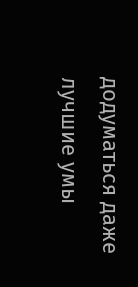додуматься даже лучшие умы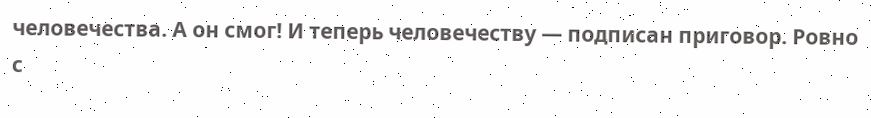человечества. А он смог! И теперь человечеству — подписан приговор. Ровно с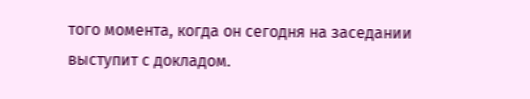того момента, когда он сегодня на заседании выступит с докладом.